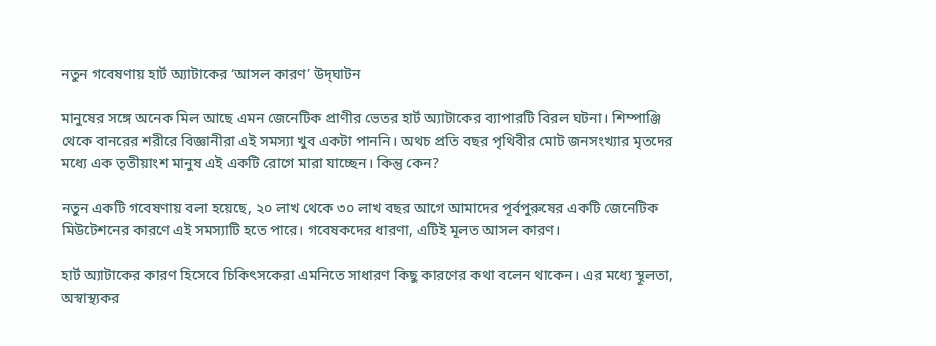নতুন গবেষণায় হার্ট অ্যাটাকের ‘আসল কারণ’ উদ্‌ঘাটন

মানুষের সঙ্গে অনেক মিল আছে এমন জেনেটিক প্রাণীর ভেতর হার্ট অ্যাটাকের ব্যাপারটি বিরল ঘটনা। শিম্পাঞ্জি থেকে বানরের শরীরে বিজ্ঞানীরা এই সমস্যা খুব একটা পাননি। অথচ প্রতি বছর পৃথিবীর মোট জনসংখ্যার মৃতদের মধ্যে এক তৃতীয়াংশ মানুষ এই একটি রোগে মারা যাচ্ছেন। কিন্তু কেন?

নতুন একটি গবেষণায় বলা হয়েছে, ২০ লাখ থেকে ৩০ লাখ বছর আগে আমাদের পূর্বপুরুষের একটি জেনেটিক মিউটেশনের কারণে এই সমস্যাটি হতে পারে। গবেষকদের ধারণা, এটিই মূলত আসল কারণ।

হার্ট অ্যাটাকের কারণ হিসেবে চিকিৎসকেরা এমনিতে সাধারণ কিছু কারণের কথা বলেন থাকেন। এর মধ্যে স্থূলতা, অস্বাস্থ্যকর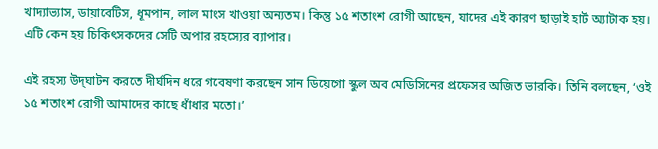খাদ্যাভ্যাস, ডায়াবেটিস, ধূমপান, লাল মাংস খাওয়া অন্যতম। কিন্তু ১৫ শতাংশ রোগী আছেন, যাদের এই কারণ ছাড়াই হার্ট অ্যাটাক হয়। এটি কেন হয় চিকিৎসকদের সেটি অপার রহস্যের ব্যাপার।

এই রহস্য উদ্‌ঘাটন করতে দীর্ঘদিন ধরে গবেষণা করছেন সান ডিয়েগো স্কুল অব মেডিসিনের প্রফেসর অজিত ভারকি। তিনি বলছেন, ‘ওই ১৫ শতাংশ রোগী আমাদের কাছে ধাঁধার মতো।’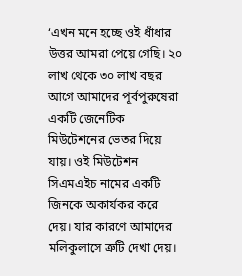‘এখন মনে হচ্ছে ওই ধাঁধার উত্তর আমরা পেয়ে গেছি। ২০ লাখ থেকে ৩০ লাখ বছর আগে আমাদের পূর্বপুরুষেরা একটি জেনেটিক মিউটেশনের ভেতর দিয়ে যায়। ওই মিউটেশন সিএমএইচ নামের একটি জিনকে অকার্যকর করে দেয়। যার কারণে আমাদের মলিকুলাসে ত্রুটি দেখা দেয়।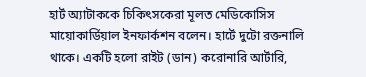হার্ট অ্যাটাককে চিকিৎসকেরা মূলত মেডিকোসিস মায়োকার্ডিয়াল ইনফার্কশন বলেন। হার্টে দুটো রক্তনালি থাকে। একটি হলো রাইট (ডান) করোনারি আর্টারি,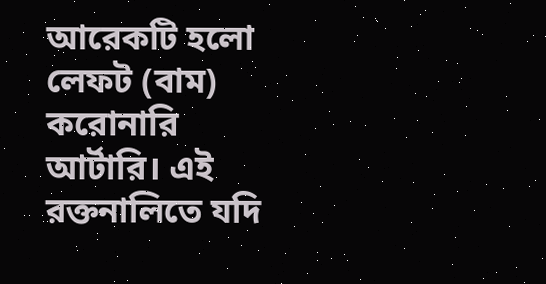আরেকটি হলো লেফট (বাম) করোনারি আর্টারি। এই রক্তনালিতে যদি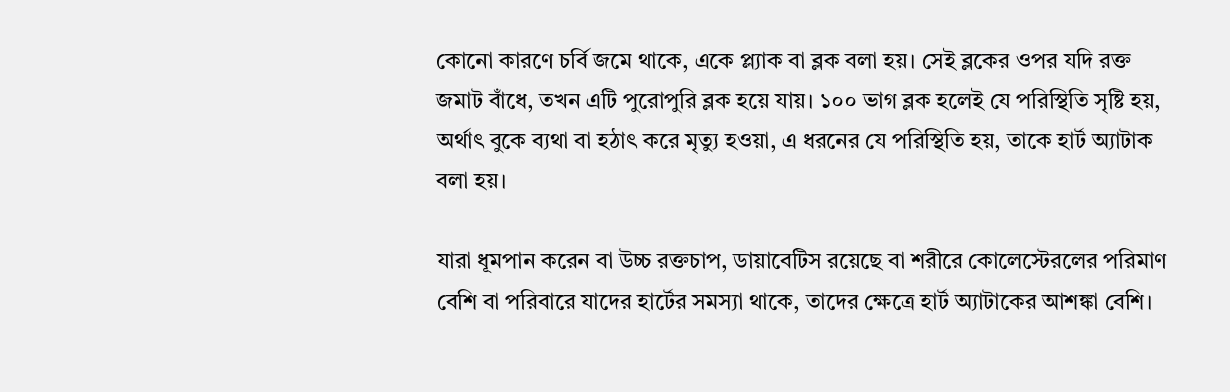কোনো কারণে চর্বি জমে থাকে, একে প্ল্যাক বা ব্লক বলা হয়। সেই ব্লকের ওপর যদি রক্ত জমাট বাঁধে, তখন এটি পুরোপুরি ব্লক হয়ে যায়। ১০০ ভাগ ব্লক হলেই যে পরিস্থিতি সৃষ্টি হয়, অর্থাৎ বুকে ব্যথা বা হঠাৎ করে মৃত্যু হওয়া, এ ধরনের যে পরিস্থিতি হয়, তাকে হার্ট অ্যাটাক বলা হয়।

যারা ধূমপান করেন বা উচ্চ রক্তচাপ, ডায়াবেটিস রয়েছে বা শরীরে কোলেস্টেরলের পরিমাণ বেশি বা পরিবারে যাদের হার্টের সমস্যা থাকে, তাদের ক্ষেত্রে হার্ট অ্যাটাকের আশঙ্কা বেশি।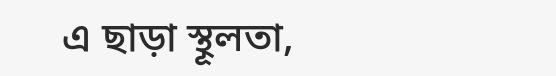এ ছাড়া স্থূলতা,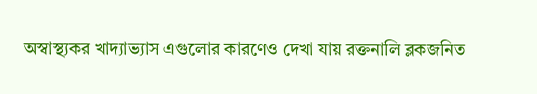অস্বাস্থ্যকর খাদ্যাভ্যাস এগুলোর কারণেও দেখা যায় রক্তনালি ব্লকজনিত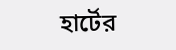হার্টের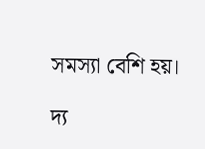সমস্যা বেশি হয়।

দ্য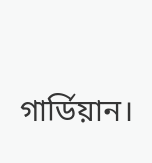গার্ডিয়ান।